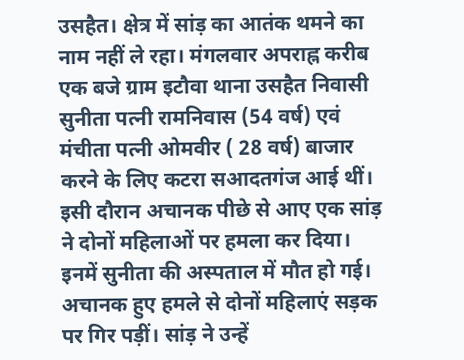उसहैत। क्षेत्र में सांड़ का आतंक थमने का नाम नहीं ले रहा। मंगलवार अपराह्न करीब एक बजे ग्राम इटौवा थाना उसहैत निवासी सुनीता पत्नी रामनिवास (54 वर्ष) एवं मंचीता पत्नी ओमवीर ( 28 वर्ष) बाजार करने के लिए कटरा सआदतगंज आई थीं। इसी दौरान अचानक पीछे से आए एक सांड़ ने दोनों महिलाओं पर हमला कर दिया। इनमें सुनीता की अस्पताल में मौत हो गई।
अचानक हुए हमले से दोनों महिलाएं सड़क पर गिर पड़ीं। सांड़ ने उन्हें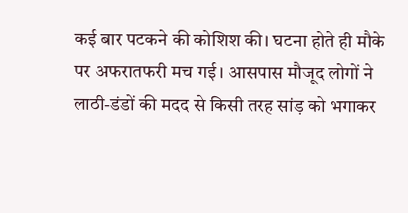कई बार पटकने की कोशिश की। घटना होते ही मौके पर अफरातफरी मच गई। आसपास मौजूद लोगों ने लाठी-डंडों की मदद से किसी तरह सांड़ को भगाकर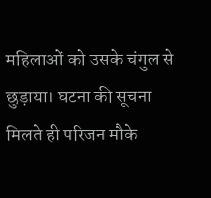महिलाओं को उसके चंगुल से छुड़ाया। घटना की सूचना मिलते ही परिजन मौके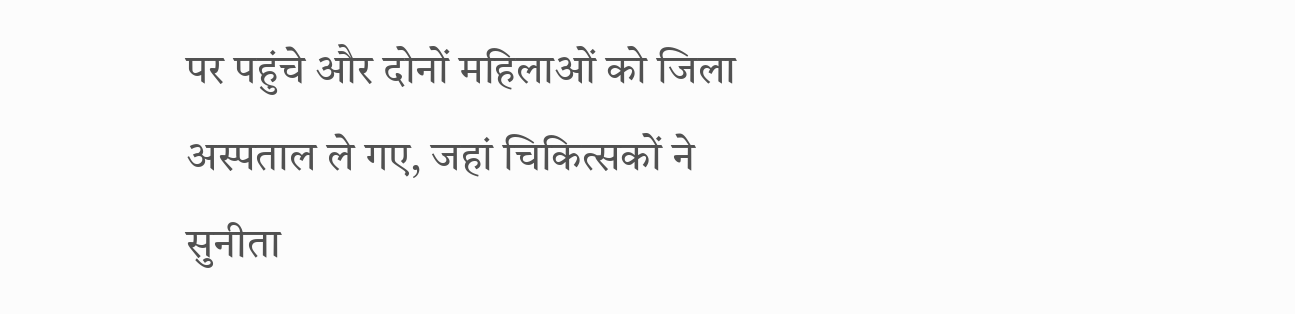पर पहुंचे और दोनों महिलाओं को जिला अस्पताल ले गए, जहां चिकित्सकों ने सुनीता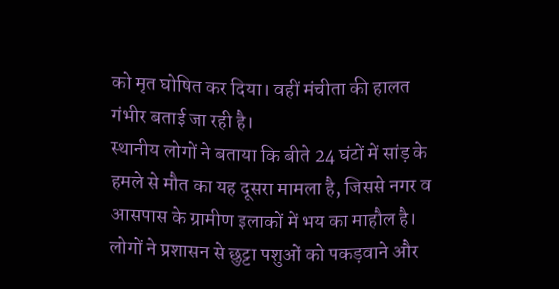को मृत घोषित कर दिया। वहीं मंचीता की हालत गंभीर बताई जा रही है।
स्थानीय लोगों ने बताया कि बीते 24 घंटों में सांड़ के हमले से मौत का यह दूसरा मामला है, जिससे नगर व आसपास के ग्रामीण इलाकों में भय का माहौल है। लोगों ने प्रशासन से छुट्टा पशुओं को पकड़वाने और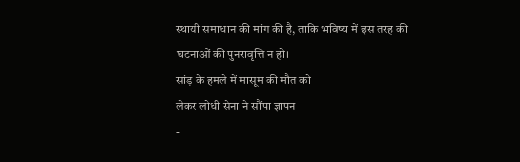स्थायी समाधान की मांग की है, ताकि भविष्य में इस तरह की घटनाओं की पुनरावृत्ति न हो।
सांड़ के हमले में मासूम की मौत को
लेकर लोधी सेना ने सौंपा ज्ञापन
-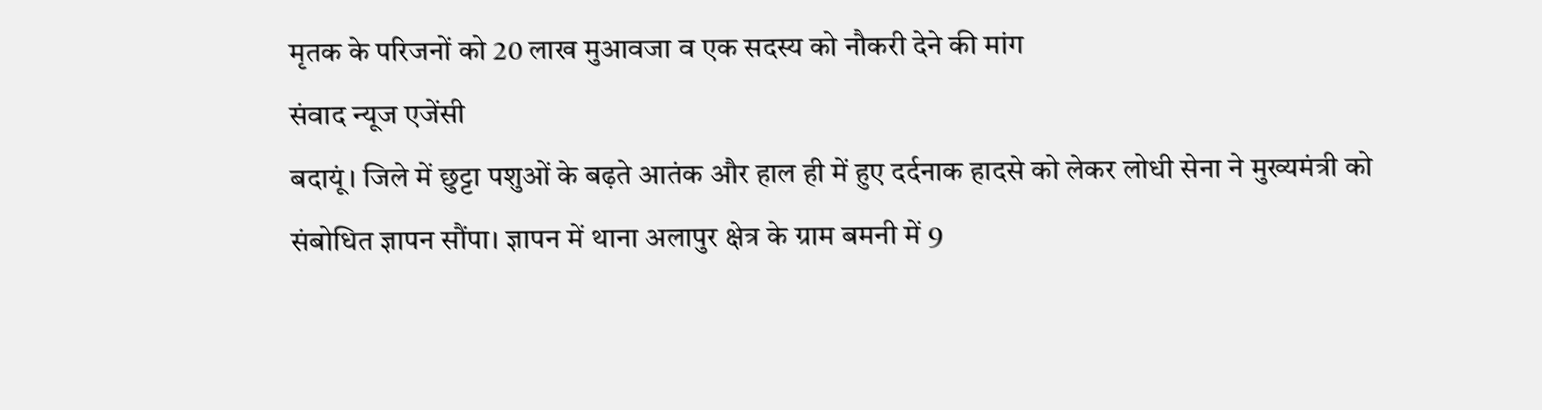मृतक के परिजनों को 20 लाख मुआवजा व एक सदस्य को नौकरी देने की मांग
संवाद न्यूज एजेंसी
बदायूं। जिले में छुट्टा पशुओं के बढ़ते आतंक और हाल ही में हुए दर्दनाक हादसे को लेकर लोधी सेना ने मुख्यमंत्री को संबोधित ज्ञापन सौंपा। ज्ञापन में थाना अलापुर क्षेत्र के ग्राम बमनी में 9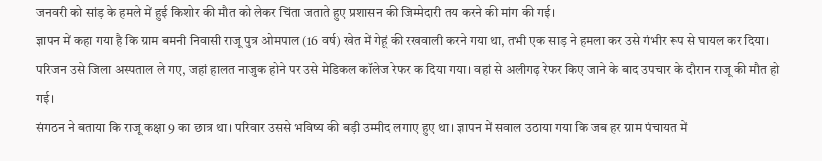जनवरी को सांड़ के हमले में हुई किशोर की मौत को लेकर चिंता जताते हुए प्रशासन की जिम्मेदारी तय करने की मांग की गई।
ज्ञापन में कहा गया है कि ग्राम बमनी निवासी राजू पुत्र ओमपाल (16 वर्ष) खेत में गेहूं की रखवाली करने गया था, तभी एक साड़ ने हमला कर उसे गंभीर रूप से घायल कर दिया। परिजन उसे जिला अस्पताल ले गए, जहां हालत नाजुक होने पर उसे मेडिकल कॉलेज रेफर क दिया गया। वहां से अलीगढ़ रेफर किए जाने के बाद उपचार के दौरान राजू की मौत हो गई।
संगठन ने बताया कि राजू कक्षा 9 का छात्र था। परिवार उससे भविष्य की बड़ी उम्मीद लगाए हुए था। ज्ञापन में सवाल उठाया गया कि जब हर ग्राम पंचायत में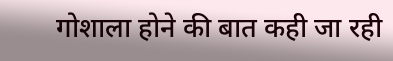गोशाला होने की बात कही जा रही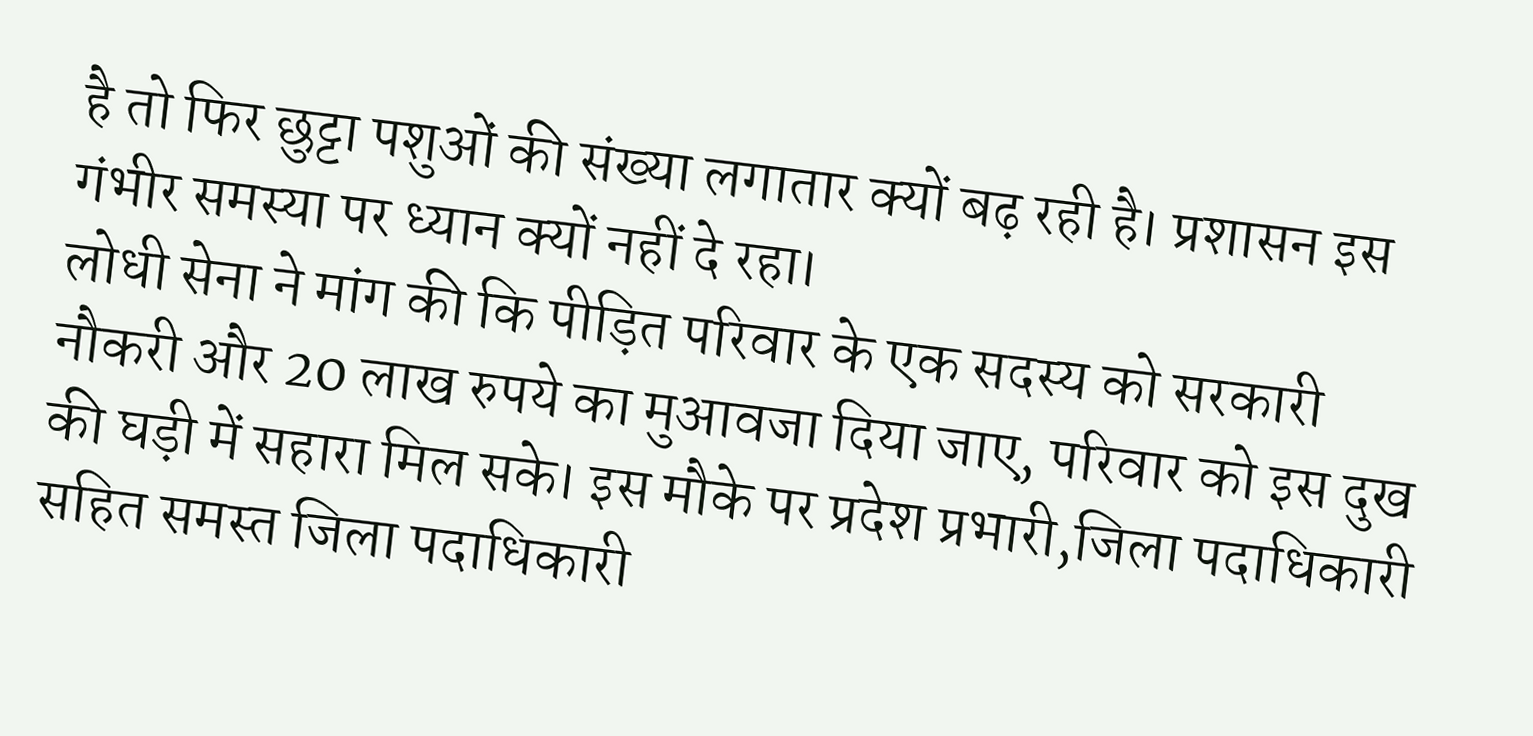है तो फिर छुट्टा पशुओं की संख्या लगातार क्यों बढ़ रही है। प्रशासन इस गंभीर समस्या पर ध्यान क्यों नहीं दे रहा।
लोधी सेना ने मांग की कि पीड़ित परिवार के एक सदस्य को सरकारी नौकरी और 20 लाख रुपये का मुआवजा दिया जाए, परिवार को इस दुख की घड़ी में सहारा मिल सके। इस मौके पर प्रदेश प्रभारी,जिला पदाधिकारी सहित समस्त जिला पदाधिकारी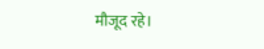मौजूद रहे।